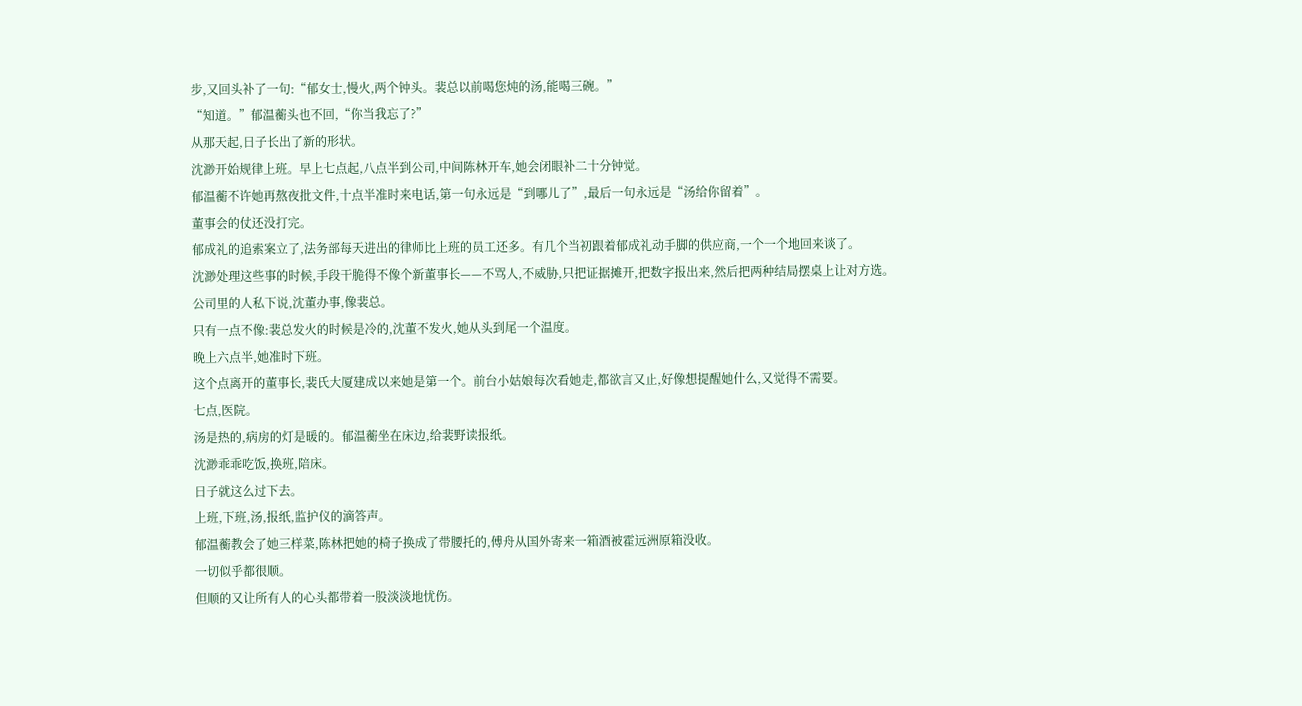步,又回头补了一句:“郁女士,慢火,两个钟头。裴总以前喝您炖的汤,能喝三碗。”
“知道。”郁温蘅头也不回,“你当我忘了?”
从那天起,日子长出了新的形状。
沈渺开始规律上班。早上七点起,八点半到公司,中间陈林开车,她会闭眼补二十分钟觉。
郁温蘅不许她再熬夜批文件,十点半准时来电话,第一句永远是“到哪儿了”,最后一句永远是“汤给你留着”。
董事会的仗还没打完。
郁成礼的追索案立了,法务部每天进出的律师比上班的员工还多。有几个当初跟着郁成礼动手脚的供应商,一个一个地回来谈了。
沈渺处理这些事的时候,手段干脆得不像个新董事长——不骂人,不威胁,只把证据摊开,把数字报出来,然后把两种结局摆桌上让对方选。
公司里的人私下说,沈董办事,像裴总。
只有一点不像:裴总发火的时候是冷的,沈董不发火,她从头到尾一个温度。
晚上六点半,她准时下班。
这个点离开的董事长,裴氏大厦建成以来她是第一个。前台小姑娘每次看她走,都欲言又止,好像想提醒她什么,又觉得不需要。
七点,医院。
汤是热的,病房的灯是暖的。郁温蘅坐在床边,给裴野读报纸。
沈渺乖乖吃饭,换班,陪床。
日子就这么过下去。
上班,下班,汤,报纸,监护仪的滴答声。
郁温蘅教会了她三样菜,陈林把她的椅子换成了带腰托的,傅舟从国外寄来一箱酒被霍远洲原箱没收。
一切似乎都很顺。
但顺的又让所有人的心头都带着一股淡淡地忧伤。